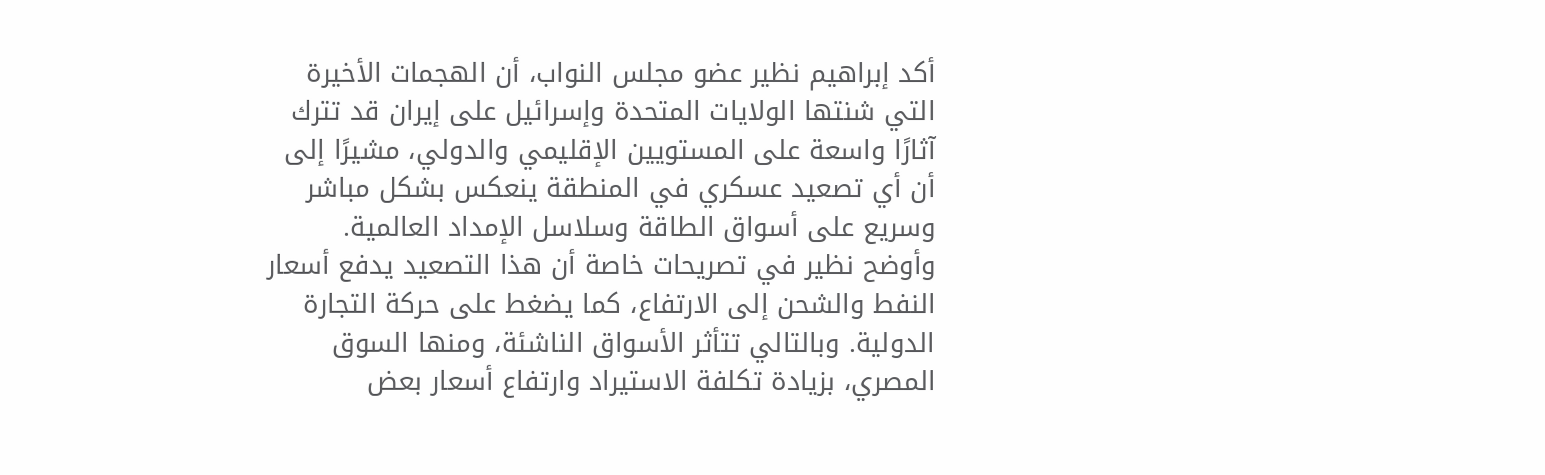أكد إبراهيم نظير عضو مجلس النواب، أن الهجمات الأخيرة التي شنتها الولايات المتحدة وإسرائيل على إيران قد تترك آثارًا واسعة على المستويين الإقليمي والدولي، مشيرًا إلى أن أي تصعيد عسكري في المنطقة ينعكس بشكل مباشر وسريع على أسواق الطاقة وسلاسل الإمداد العالمية.
وأوضح نظير في تصريحات خاصة أن هذا التصعيد يدفع أسعار النفط والشحن إلى الارتفاع، كما يضغط على حركة التجارة الدولية. وبالتالي تتأثر الأسواق الناشئة، ومنها السوق المصري، بزيادة تكلفة الاستيراد وارتفاع أسعار بعض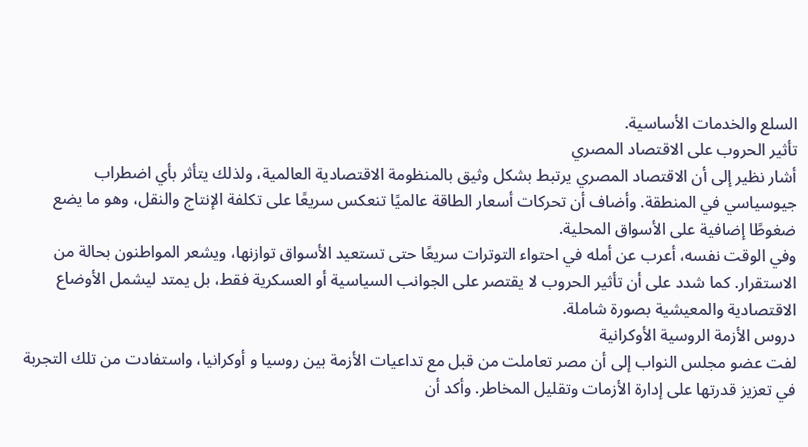السلع والخدمات الأساسية.
تأثير الحروب على الاقتصاد المصري
أشار نظير إلى أن الاقتصاد المصري يرتبط بشكل وثيق بالمنظومة الاقتصادية العالمية، ولذلك يتأثر بأي اضطراب جيوسياسي في المنطقة. وأضاف أن تحركات أسعار الطاقة عالميًا تنعكس سريعًا على تكلفة الإنتاج والنقل، وهو ما يضع ضغوطًا إضافية على الأسواق المحلية.
وفي الوقت نفسه، أعرب عن أمله في احتواء التوترات سريعًا حتى تستعيد الأسواق توازنها، ويشعر المواطنون بحالة من الاستقرار. كما شدد على أن تأثير الحروب لا يقتصر على الجوانب السياسية أو العسكرية فقط، بل يمتد ليشمل الأوضاع الاقتصادية والمعيشية بصورة شاملة.
دروس الأزمة الروسية الأوكرانية
لفت عضو مجلس النواب إلى أن مصر تعاملت من قبل مع تداعيات الأزمة بين روسيا و أوكرانيا، واستفادت من تلك التجربة في تعزيز قدرتها على إدارة الأزمات وتقليل المخاطر. وأكد أن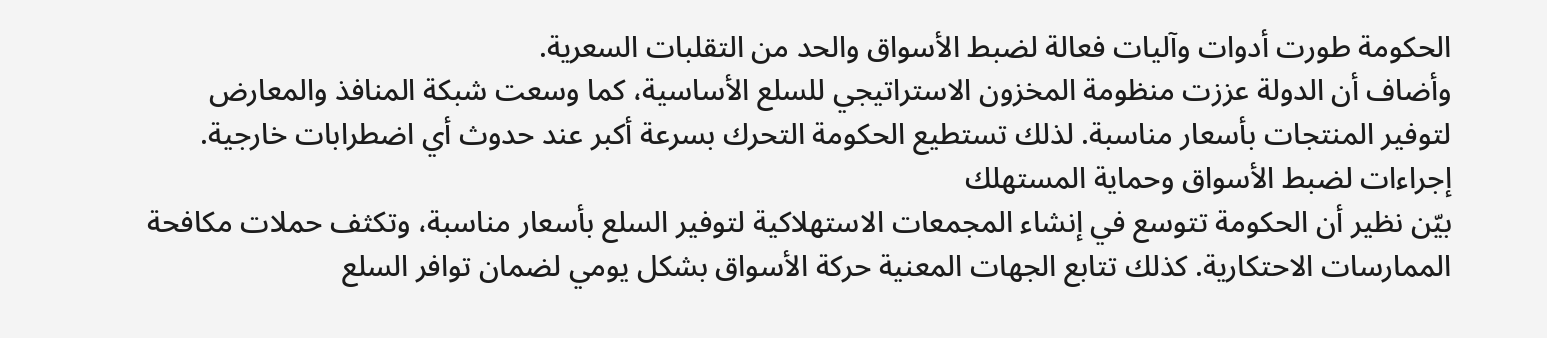الحكومة طورت أدوات وآليات فعالة لضبط الأسواق والحد من التقلبات السعرية.
وأضاف أن الدولة عززت منظومة المخزون الاستراتيجي للسلع الأساسية، كما وسعت شبكة المنافذ والمعارض لتوفير المنتجات بأسعار مناسبة. لذلك تستطيع الحكومة التحرك بسرعة أكبر عند حدوث أي اضطرابات خارجية.
إجراءات لضبط الأسواق وحماية المستهلك
بيّن نظير أن الحكومة تتوسع في إنشاء المجمعات الاستهلاكية لتوفير السلع بأسعار مناسبة، وتكثف حملات مكافحة الممارسات الاحتكارية. كذلك تتابع الجهات المعنية حركة الأسواق بشكل يومي لضمان توافر السلع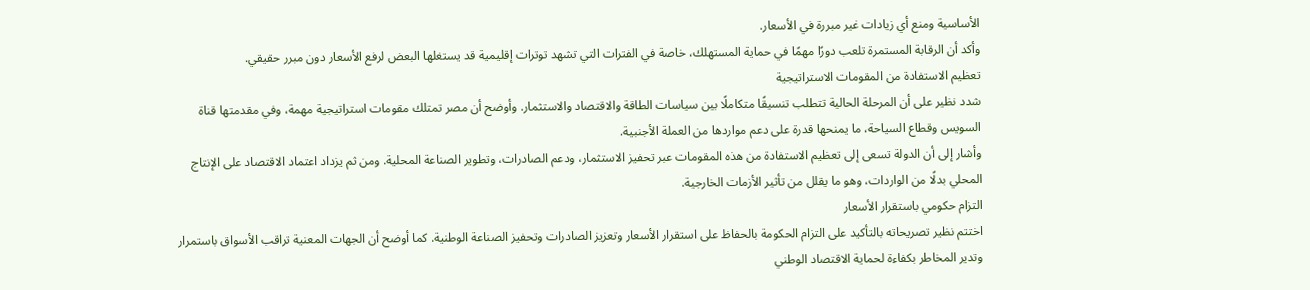الأساسية ومنع أي زيادات غير مبررة في الأسعار.
وأكد أن الرقابة المستمرة تلعب دورًا مهمًا في حماية المستهلك، خاصة في الفترات التي تشهد توترات إقليمية قد يستغلها البعض لرفع الأسعار دون مبرر حقيقي.
تعظيم الاستفادة من المقومات الاستراتيجية
شدد نظير على أن المرحلة الحالية تتطلب تنسيقًا متكاملًا بين سياسات الطاقة والاقتصاد والاستثمار. وأوضح أن مصر تمتلك مقومات استراتيجية مهمة، وفي مقدمتها قناة السويس وقطاع السياحة، ما يمنحها قدرة على دعم مواردها من العملة الأجنبية.
وأشار إلى أن الدولة تسعى إلى تعظيم الاستفادة من هذه المقومات عبر تحفيز الاستثمار، ودعم الصادرات، وتطوير الصناعة المحلية. ومن ثم يزداد اعتماد الاقتصاد على الإنتاج المحلي بدلًا من الواردات، وهو ما يقلل من تأثير الأزمات الخارجية.
التزام حكومي باستقرار الأسعار
اختتم نظير تصريحاته بالتأكيد على التزام الحكومة بالحفاظ على استقرار الأسعار وتعزيز الصادرات وتحفيز الصناعة الوطنية. كما أوضح أن الجهات المعنية تراقب الأسواق باستمرار وتدير المخاطر بكفاءة لحماية الاقتصاد الوطني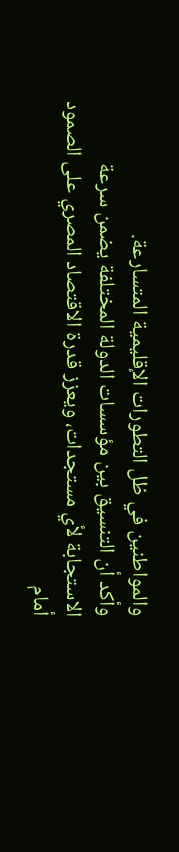والمواطنين في ظل التطورات الإقليمية المتسارعة.
وأكد أن التنسيق بين مؤسسات الدولة المختلفة يضمن سرعة الاستجابة لأي مستجدات، ويعزز قدرة الاقتصاد المصري على الصمود أمام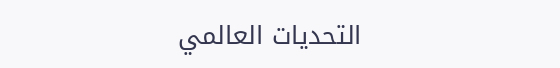التحديات العالمي